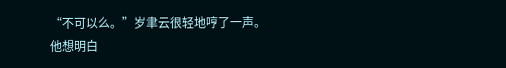“不可以么。”岁聿云很轻地哼了一声。
他想明白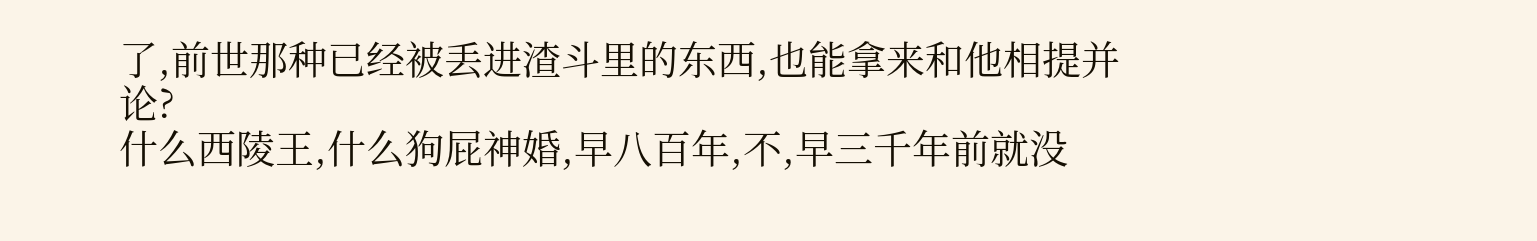了,前世那种已经被丢进渣斗里的东西,也能拿来和他相提并论?
什么西陵王,什么狗屁神婚,早八百年,不,早三千年前就没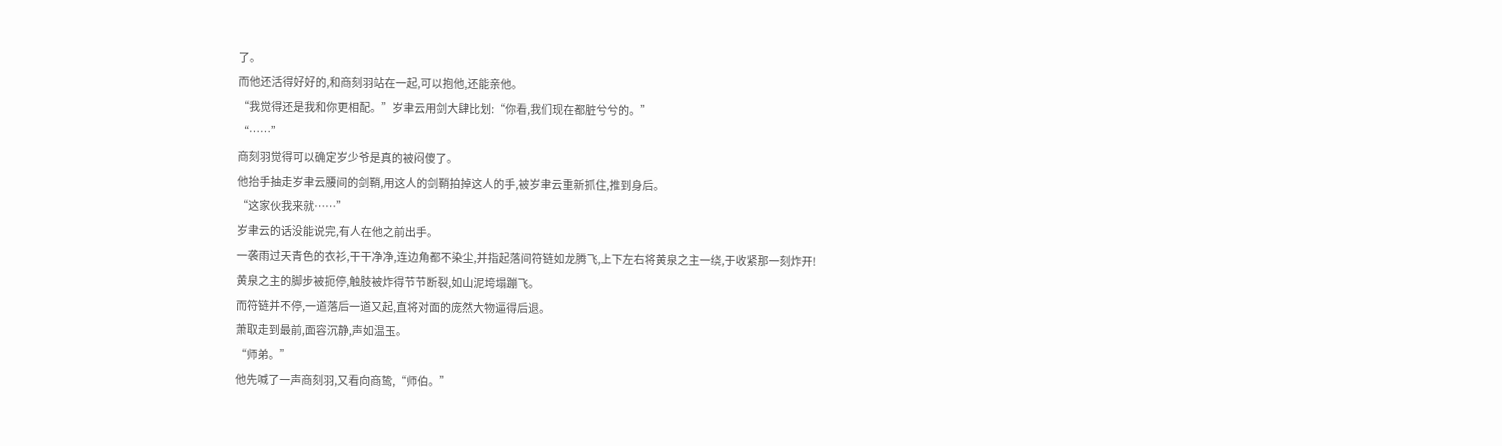了。
而他还活得好好的,和商刻羽站在一起,可以抱他,还能亲他。
“我觉得还是我和你更相配。”岁聿云用剑大肆比划:“你看,我们现在都脏兮兮的。”
“……”
商刻羽觉得可以确定岁少爷是真的被闷傻了。
他抬手抽走岁聿云腰间的剑鞘,用这人的剑鞘拍掉这人的手,被岁聿云重新抓住,推到身后。
“这家伙我来就……”
岁聿云的话没能说完,有人在他之前出手。
一袭雨过天青色的衣衫,干干净净,连边角都不染尘,并指起落间符链如龙腾飞,上下左右将黄泉之主一绕,于收紧那一刻炸开!
黄泉之主的脚步被扼停,触肢被炸得节节断裂,如山泥垮塌蹦飞。
而符链并不停,一道落后一道又起,直将对面的庞然大物逼得后退。
萧取走到最前,面容沉静,声如温玉。
“师弟。”
他先喊了一声商刻羽,又看向商鸷,“师伯。”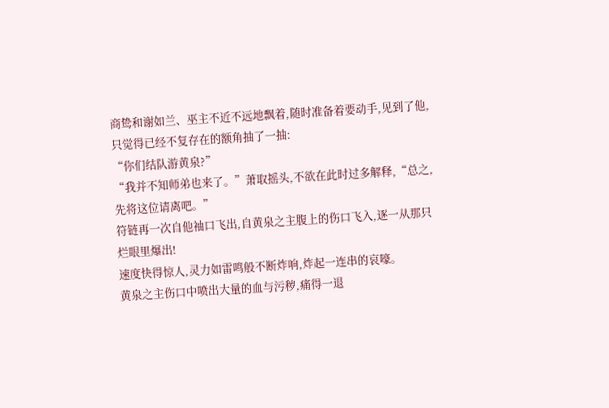商鸷和谢如兰、巫主不近不远地飘着,随时准备着要动手,见到了他,只觉得已经不复存在的额角抽了一抽:
“你们结队游黄泉?”
“我并不知师弟也来了。”萧取摇头,不欲在此时过多解释,“总之,先将这位请离吧。”
符链再一次自他袖口飞出,自黄泉之主腹上的伤口飞入,逐一从那只烂眼里爆出!
速度快得惊人,灵力如雷鸣般不断炸响,炸起一连串的哀嚎。
黄泉之主伤口中喷出大量的血与污秽,痛得一退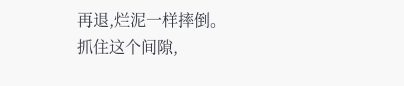再退,烂泥一样摔倒。
抓住这个间隙,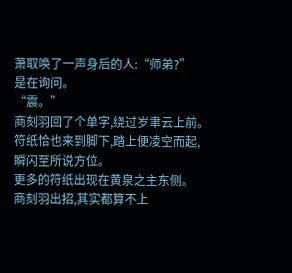萧取唤了一声身后的人:“师弟?”
是在询问。
“震。”
商刻羽回了个单字,绕过岁聿云上前。
符纸恰也来到脚下,踏上便凌空而起,瞬闪至所说方位。
更多的符纸出现在黄泉之主东侧。
商刻羽出招,其实都算不上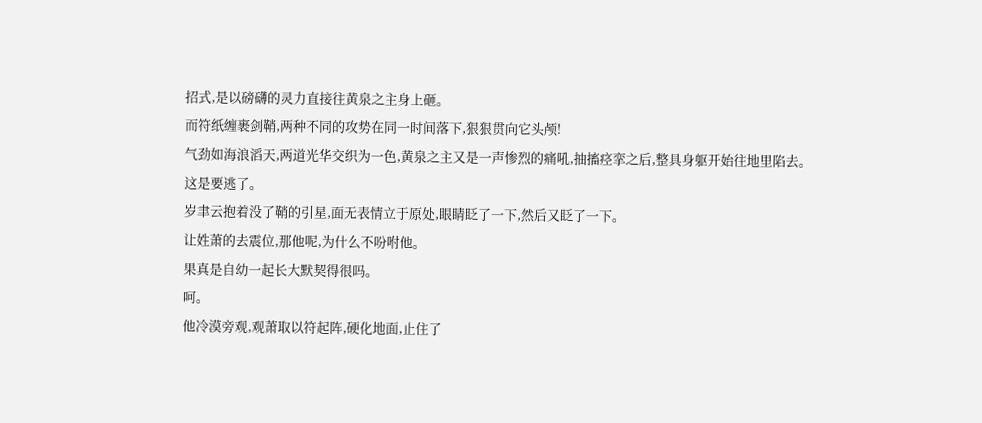招式,是以磅礴的灵力直接往黄泉之主身上砸。
而符纸缠裹剑鞘,两种不同的攻势在同一时间落下,狠狠贯向它头颅!
气劲如海浪滔天,两道光华交织为一色,黄泉之主又是一声惨烈的痛吼,抽搐痉挛之后,整具身躯开始往地里陷去。
这是要逃了。
岁聿云抱着没了鞘的引星,面无表情立于原处,眼睛眨了一下,然后又眨了一下。
让姓萧的去震位,那他呢,为什么不吩咐他。
果真是自幼一起长大默契得很吗。
呵。
他冷漠旁观,观萧取以符起阵,硬化地面,止住了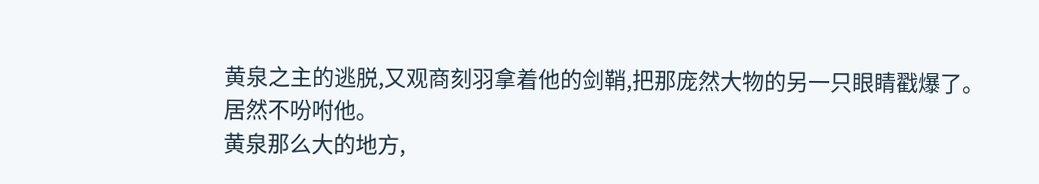黄泉之主的逃脱,又观商刻羽拿着他的剑鞘,把那庞然大物的另一只眼睛戳爆了。
居然不吩咐他。
黄泉那么大的地方,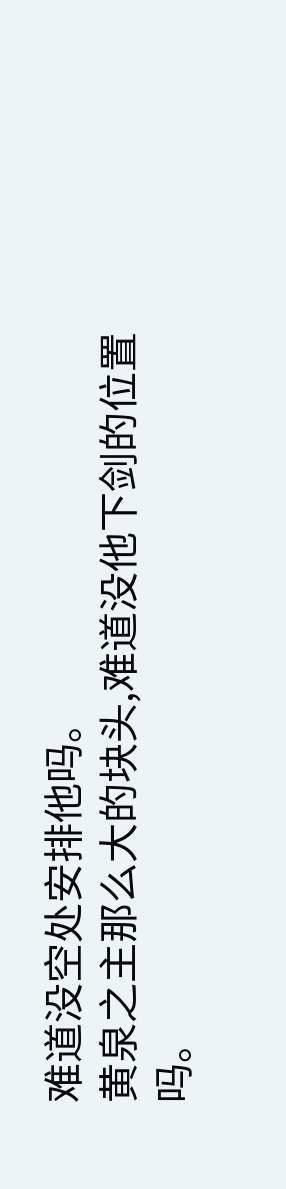难道没空处安排他吗。
黄泉之主那么大的块头,难道没他下剑的位置吗。